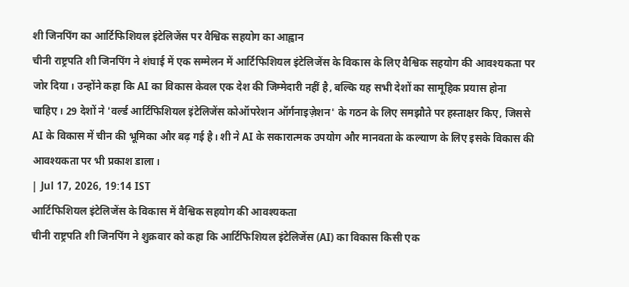शी जिनपिंग का आर्टिफिशियल इंटेलिजेंस पर वैश्विक सहयोग का आह्वान
चीनी राष्ट्रपति शी जिनपिंग ने शंघाई में एक सम्मेलन में आर्टिफिशियल इंटेलिजेंस के विकास के लिए वैश्विक सहयोग की आवश्यकता पर जोर दिया। उन्होंने कहा कि AI का विकास केवल एक देश की जिम्मेदारी नहीं है, बल्कि यह सभी देशों का सामूहिक प्रयास होना चाहिए। 29 देशों ने 'वर्ल्ड आर्टिफिशियल इंटेलिजेंस कोऑपरेशन ऑर्गनाइज़ेशन' के गठन के लिए समझौते पर हस्ताक्षर किए, जिससे AI के विकास में चीन की भूमिका और बढ़ गई है। शी ने AI के सकारात्मक उपयोग और मानवता के कल्याण के लिए इसके विकास की आवश्यकता पर भी प्रकाश डाला।
| Jul 17, 2026, 19:14 IST
आर्टिफिशियल इंटेलिजेंस के विकास में वैश्विक सहयोग की आवश्यकता
चीनी राष्ट्रपति शी जिनपिंग ने शुक्रवार को कहा कि आर्टिफिशियल इंटेलिजेंस (AI) का विकास किसी एक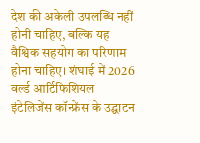देश की अकेली उपलब्धि नहीं होनी चाहिए, बल्कि यह वैश्विक सहयोग का परिणाम होना चाहिए। शंघाई में 2026 वर्ल्ड आर्टिफिशियल इंटेलिजेंस कॉन्फ्रेंस के उद्घाटन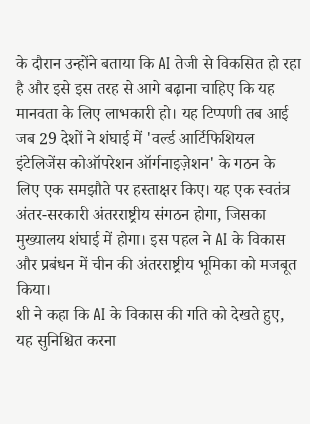के दौरान उन्होंने बताया कि AI तेजी से विकसित हो रहा है और इसे इस तरह से आगे बढ़ाना चाहिए कि यह मानवता के लिए लाभकारी हो। यह टिप्पणी तब आई जब 29 देशों ने शंघाई में 'वर्ल्ड आर्टिफिशियल इंटेलिजेंस कोऑपरेशन ऑर्गनाइज़ेशन' के गठन के लिए एक समझौते पर हस्ताक्षर किए। यह एक स्वतंत्र अंतर-सरकारी अंतरराष्ट्रीय संगठन होगा, जिसका मुख्यालय शंघाई में होगा। इस पहल ने AI के विकास और प्रबंधन में चीन की अंतरराष्ट्रीय भूमिका को मजबूत किया।
शी ने कहा कि AI के विकास की गति को देखते हुए, यह सुनिश्चित करना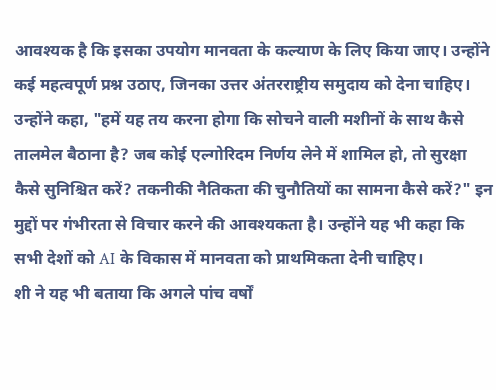आवश्यक है कि इसका उपयोग मानवता के कल्याण के लिए किया जाए। उन्होंने कई महत्वपूर्ण प्रश्न उठाए, जिनका उत्तर अंतरराष्ट्रीय समुदाय को देना चाहिए। उन्होंने कहा, "हमें यह तय करना होगा कि सोचने वाली मशीनों के साथ कैसे तालमेल बैठाना है? जब कोई एल्गोरिदम निर्णय लेने में शामिल हो, तो सुरक्षा कैसे सुनिश्चित करें? तकनीकी नैतिकता की चुनौतियों का सामना कैसे करें?" इन मुद्दों पर गंभीरता से विचार करने की आवश्यकता है। उन्होंने यह भी कहा कि सभी देशों को AI के विकास में मानवता को प्राथमिकता देनी चाहिए।
शी ने यह भी बताया कि अगले पांच वर्षों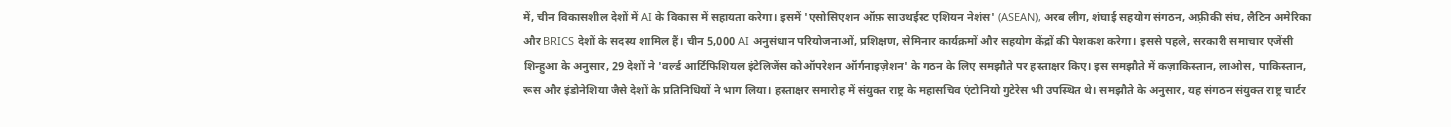में, चीन विकासशील देशों में AI के विकास में सहायता करेगा। इसमें 'एसोसिएशन ऑफ़ साउथईस्ट एशियन नेशंस' (ASEAN), अरब लीग, शंघाई सहयोग संगठन, अफ़्रीकी संघ, लैटिन अमेरिका और BRICS देशों के सदस्य शामिल हैं। चीन 5,000 AI अनुसंधान परियोजनाओं, प्रशिक्षण, सेमिनार कार्यक्रमों और सहयोग केंद्रों की पेशकश करेगा। इससे पहले, सरकारी समाचार एजेंसी शिन्हुआ के अनुसार, 29 देशों ने 'वर्ल्ड आर्टिफिशियल इंटेलिजेंस कोऑपरेशन ऑर्गनाइज़ेशन' के गठन के लिए समझौते पर हस्ताक्षर किए। इस समझौते में कज़ाकिस्तान, लाओस, पाकिस्तान, रूस और इंडोनेशिया जैसे देशों के प्रतिनिधियों ने भाग लिया। हस्ताक्षर समारोह में संयुक्त राष्ट्र के महासचिव एंटोनियो गुटेरेस भी उपस्थित थे। समझौते के अनुसार, यह संगठन संयुक्त राष्ट्र चार्टर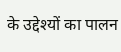के उद्देश्यों का पालन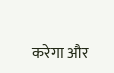करेगा और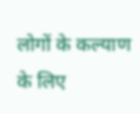लोगों के कल्याण के लिए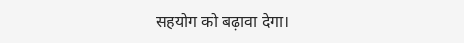सहयोग को बढ़ावा देगा।